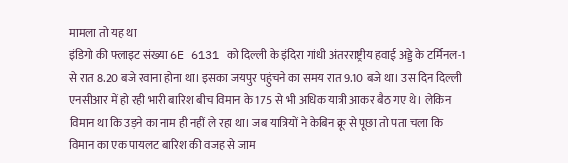मामला तो यह था
इंडिगो की फ्लाइट संख्या 6E 6131 को दिल्ली के इंदिरा गांधी अंतरराष्ट्रीय हवाई अड्डे के टर्मिनल-1 से रात 8.20 बजे रवाना होना था। इसका जयपुर पहुंचने का समय रात 9.10 बजे था। उस दिन दिल्ली एनसीआर में हो रही भारी बारिश बीच विमान के 175 से भी अधिक यात्री आकर बैठ गए थे। लेकिन विमान था कि उड़ने का नाम ही नहीं ले रहा था। जब यात्रियों ने केबिन क्रू से पूछा तो पता चला कि विमान का एक पायलट बारिश की वजह से जाम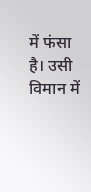में फंसा है। उसी विमान में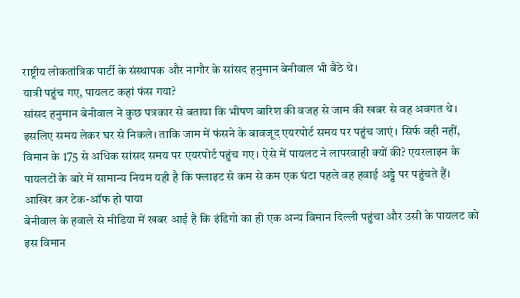राष्ट्रीय लोकतांत्रिक पार्टी के संस्थापक और नागौर के सांसद हनुमान बेनीवाल भी बैठे थे।
यात्री पहुंच गए, पायलट कहां फंस गया?
सांसद हनुमान बेनीवाल ने कुछ पत्रकार से बताया कि भीषण बारिश की वजह से जाम की खबर से वह अवगत थे। इसलिए समय लेकर घर से निकले। ताकि जाम में फंसने के बावजूद एयरपोर्ट समय पर पहुंच जाएं। सिर्फ वही नहीं, विमान के 175 से अधिक सांसद समय पर एयरपोर्ट पहुंच गए। ऐसे में पायलट ने लापरवाही क्यों की? एयरलाइन के पायलटों के बारे में सामान्य नियम यही है कि फ्लाइट से कम से कम एक घंटा पहले वह हवाई अड्डे पर पहुंचते हैं।
आखिर कर टेक-ऑफ हो पाया
बेनीवाल के हवाले से मीडिया में खबर आई है कि इंडिगो का ही एक अन्य विमान दिल्ली पहुंचा और उसी के पायलट को इस विमान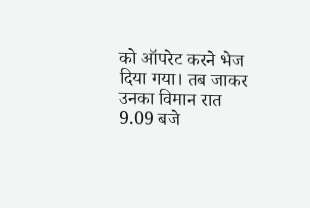को ऑपरेट करने भेज दिया गया। तब जाकर उनका विमान रात 9.09 बजे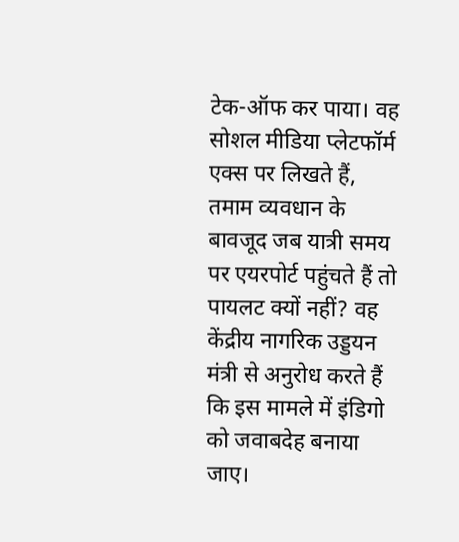टेक-ऑफ कर पाया। वह सोशल मीडिया प्लेटफॉर्म एक्स पर लिखते हैं, तमाम व्यवधान के बावजूद जब यात्री समय पर एयरपोर्ट पहुंचते हैं तो पायलट क्यों नहीं? वह केंद्रीय नागरिक उड्डयन मंत्री से अनुरोध करते हैं कि इस मामले में इंडिगो को जवाबदेह बनाया जाए।